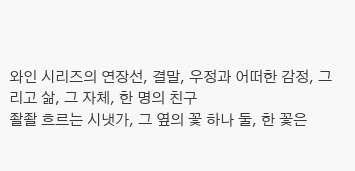와인 시리즈의 연장선, 결말, 우정과 어떠한 감정, 그리고 삶, 그 자체, 한 명의 친구
좔좔 흐르는 시냇가, 그 옆의 꽃 하나 둘, 한 꽃은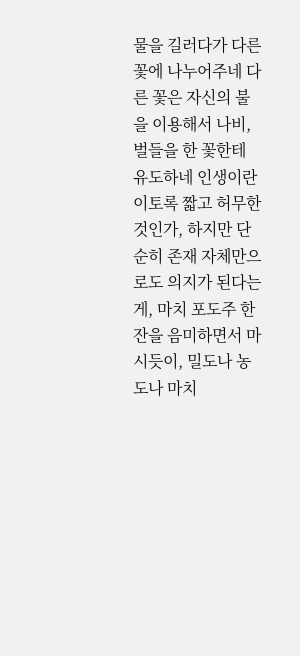물을 길러다가 다른 꽃에 나누어주네 다른 꽃은 자신의 불을 이용해서 나비, 벌들을 한 꽃한테 유도하네 인생이란 이토록 짧고 허무한 것인가, 하지만 단순히 존재 자체만으로도 의지가 된다는 게, 마치 포도주 한 잔을 음미하면서 마시듯이, 밀도나 농도나 마치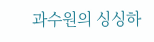과수원의 싱싱하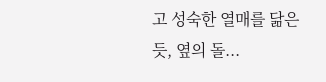고 성숙한 열매를 닮은 듯, 옆의 돌...